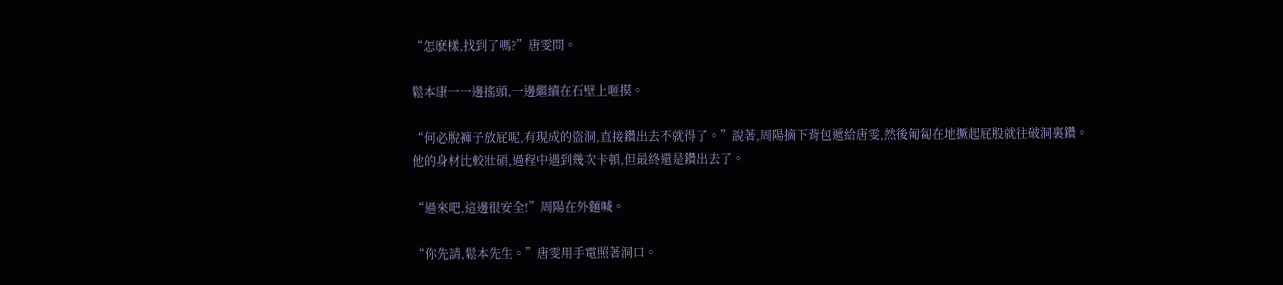“怎麽樣,找到了嗎?”唐雯問。

鬆本康一一邊搖頭,一邊繼續在石壁上咂摸。

“何必脫褲子放屁呢,有現成的盜洞,直接鑽出去不就得了。”說著,周陽摘下背包遞給唐雯,然後匍匐在地撅起屁股就往破洞裏鑽。他的身材比較壯碩,過程中遇到幾次卡頓,但最終還是鑽出去了。

“過來吧,這邊很安全!”周陽在外麵喊。

“你先請,鬆本先生。”唐雯用手電照著洞口。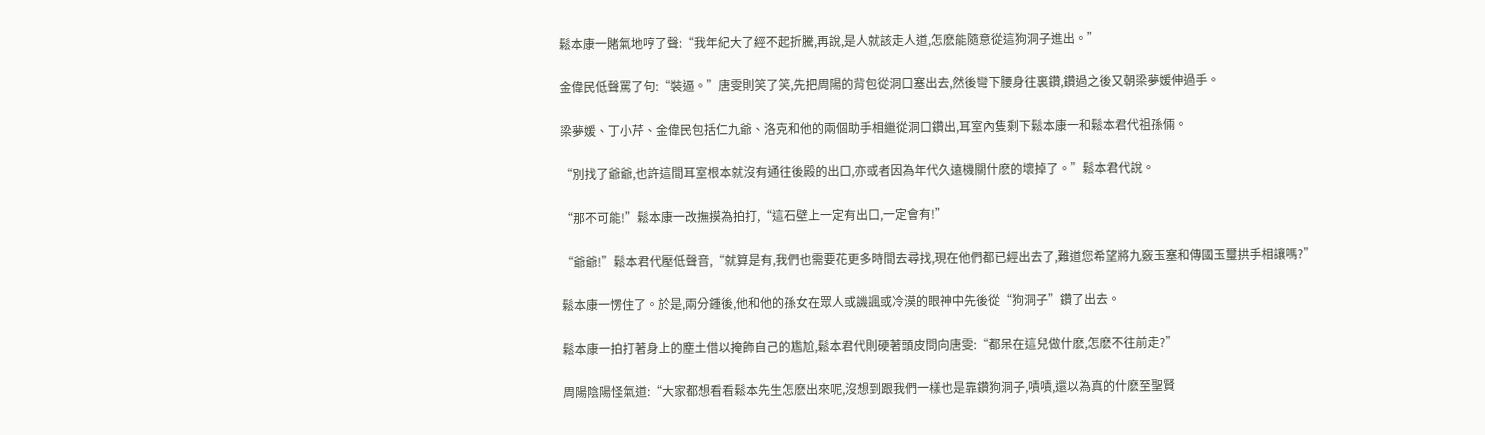鬆本康一賭氣地哼了聲:“我年紀大了經不起折騰,再說,是人就該走人道,怎麽能隨意從這狗洞子進出。”

金偉民低聲罵了句:“裝逼。”唐雯則笑了笑,先把周陽的背包從洞口塞出去,然後彎下腰身往裏鑽,鑽過之後又朝梁夢媛伸過手。

梁夢媛、丁小芹、金偉民包括仁九爺、洛克和他的兩個助手相繼從洞口鑽出,耳室內隻剩下鬆本康一和鬆本君代祖孫倆。

“別找了爺爺,也許這間耳室根本就沒有通往後殿的出口,亦或者因為年代久遠機關什麽的壞掉了。”鬆本君代說。

“那不可能!”鬆本康一改撫摸為拍打,“這石壁上一定有出口,一定會有!”

“爺爺!”鬆本君代壓低聲音,“就算是有,我們也需要花更多時間去尋找,現在他們都已經出去了,難道您希望將九竅玉塞和傳國玉璽拱手相讓嗎?”

鬆本康一愣住了。於是,兩分鍾後,他和他的孫女在眾人或譏諷或冷漠的眼神中先後從“狗洞子”鑽了出去。

鬆本康一拍打著身上的塵土借以掩飾自己的尷尬,鬆本君代則硬著頭皮問向唐雯:“都呆在這兒做什麽,怎麽不往前走?”

周陽陰陽怪氣道:“大家都想看看鬆本先生怎麽出來呢,沒想到跟我們一樣也是靠鑽狗洞子,嘖嘖,還以為真的什麽至聖賢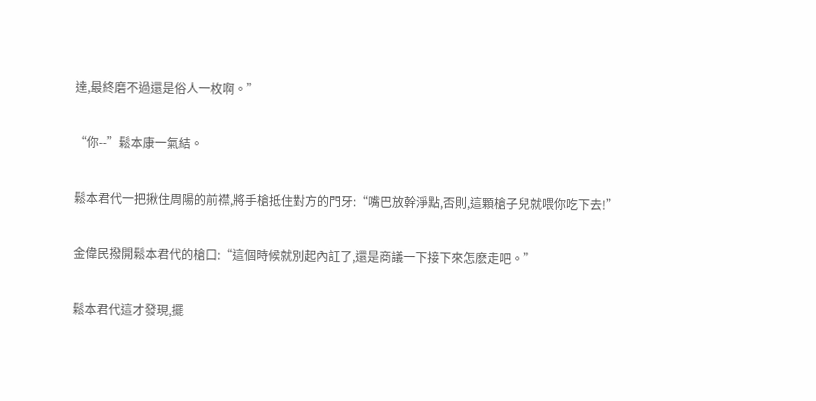達,最終磨不過還是俗人一枚啊。”

“你--”鬆本康一氣結。

鬆本君代一把揪住周陽的前襟,將手槍抵住對方的門牙:“嘴巴放幹淨點,否則,這顆槍子兒就喂你吃下去!”

金偉民撥開鬆本君代的槍口:“這個時候就別起內訌了,還是商議一下接下來怎麽走吧。”

鬆本君代這才發現,擺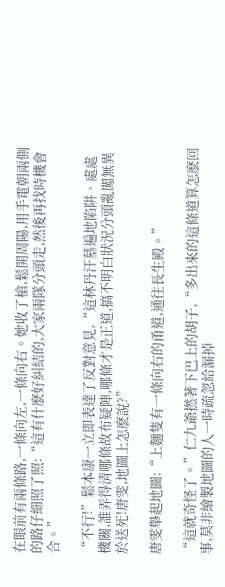在眼前有兩條路,一條向左,一條向右。她收了槍,鬆開周陽,用手電朝兩側的路仔細照了照:“這有什麽好糾結的,大家兩隊分頭走,然後再找時機會合。”

“不行!”鬆本康一立即表達了反對意見,“這林丹汗墓遍地陷阱、處處機關,誰弄得清哪條故布疑陣,哪條才是正道,搞不明白狀況分頭亂闖無異於送死!唐雯,地圖上怎麽說?”

唐雯舉起地圖:“上麵隻有一條向右的甬道,通往長生殿。”

“這就奇怪了。”仁九爺撚著下巴上的胡子,“多出來的這條道算怎麽回事,莫非繪製地圖的人一時疏忽給漏掉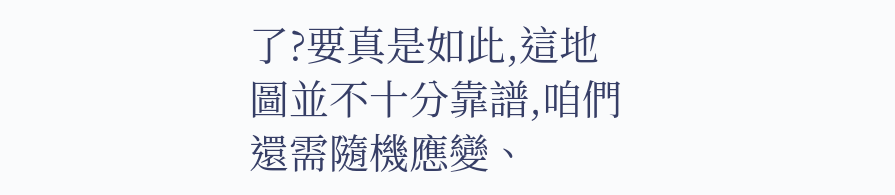了?要真是如此,這地圖並不十分靠譜,咱們還需隨機應變、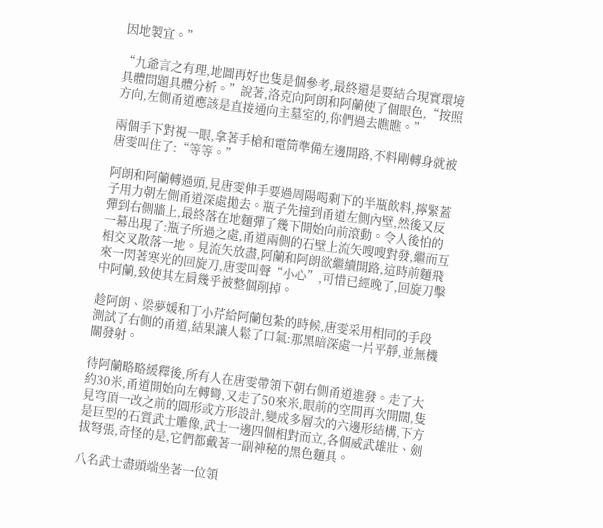因地製宜。”

“九爺言之有理,地圖再好也隻是個參考,最終還是要結合現實環境具體問題具體分析。”說著,洛克向阿朗和阿蘭使了個眼色,“按照方向,左側甬道應該是直接通向主墓室的,你們過去瞧瞧。”

兩個手下對視一眼,拿著手槍和電筒準備左邊開路,不料剛轉身就被唐雯叫住了:“等等。”

阿朗和阿蘭轉過頭,見唐雯伸手要過周陽喝剩下的半瓶飲料,擰緊蓋子用力朝左側甬道深處拋去。瓶子先撞到甬道左側內壁,然後又反彈到右側牆上,最終落在地麵彈了幾下開始向前滾動。令人後怕的一幕出現了:瓶子所過之處,甬道兩側的石壁上流矢嗖嗖對發,繼而互相交叉散落一地。見流矢放盡,阿蘭和阿朗欲繼續開路,這時前麵飛來一閃著寒光的回旋刀,唐雯叫聲“小心”,可惜已經晚了,回旋刀擊中阿蘭,致使其左肩幾乎被整個削掉。

趁阿朗、梁夢媛和丁小芹給阿蘭包紮的時候,唐雯采用相同的手段測試了右側的甬道,結果讓人鬆了口氣:那黑暗深處一片平靜,並無機關發射。

待阿蘭略略緩釋後,所有人在唐雯帶領下朝右側甬道進發。走了大約30米,甬道開始向左轉彎,又走了50來米,眼前的空間再次開闊,隻見穹頂一改之前的圓形或方形設計,變成多層次的六邊形結構,下方是巨型的石質武士雕像,武士一邊四個相對而立,各個威武雄壯、劍拔弩張,奇怪的是,它們都戴著一副神秘的黑色麵具。

八名武士盡頭端坐著一位領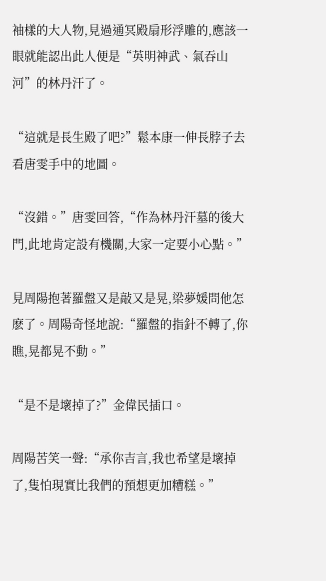袖樣的大人物,見過通冥殿扇形浮雕的,應該一眼就能認出此人便是“英明神武、氣吞山河”的林丹汗了。

“這就是長生殿了吧?”鬆本康一伸長脖子去看唐雯手中的地圖。

“沒錯。”唐雯回答,“作為林丹汗墓的後大門,此地肯定設有機關,大家一定要小心點。”

見周陽抱著羅盤又是敲又是晃,梁夢媛問他怎麽了。周陽奇怪地說:“羅盤的指針不轉了,你瞧,晃都晃不動。”

“是不是壞掉了?”金偉民插口。

周陽苦笑一聲:“承你吉言,我也希望是壞掉了,隻怕現實比我們的預想更加糟糕。”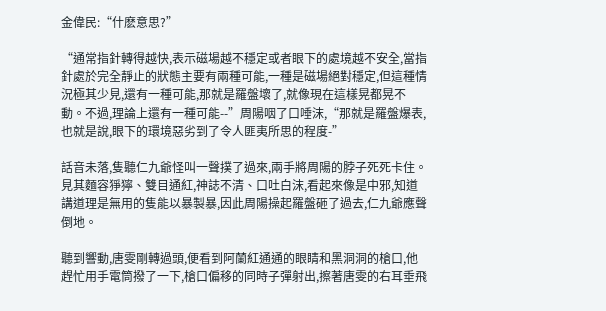金偉民:“什麽意思?”

“通常指針轉得越快,表示磁場越不穩定或者眼下的處境越不安全,當指針處於完全靜止的狀態主要有兩種可能,一種是磁場絕對穩定,但這種情況極其少見,還有一種可能,那就是羅盤壞了,就像現在這樣晃都晃不動。不過,理論上還有一種可能--”周陽咽了口唾沫,“那就是羅盤爆表,也就是說,眼下的環境惡劣到了令人匪夷所思的程度-”

話音未落,隻聽仁九爺怪叫一聲撲了過來,兩手將周陽的脖子死死卡住。見其麵容猙獰、雙目通紅,神誌不清、口吐白沫,看起來像是中邪,知道講道理是無用的隻能以暴製暴,因此周陽操起羅盤砸了過去,仁九爺應聲倒地。

聽到響動,唐雯剛轉過頭,便看到阿蘭紅通通的眼睛和黑洞洞的槍口,他趕忙用手電筒撥了一下,槍口偏移的同時子彈射出,擦著唐雯的右耳垂飛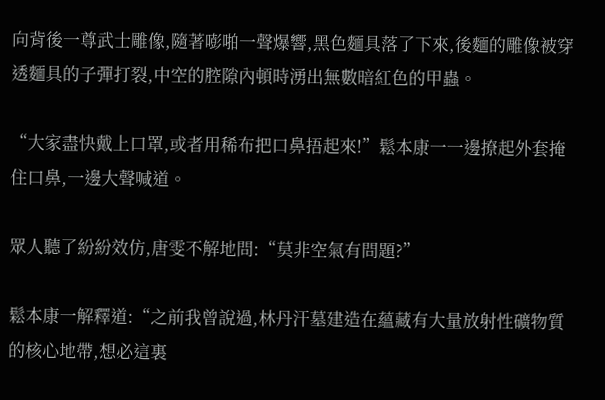向背後一尊武士雕像,隨著嘭啪一聲爆響,黑色麵具落了下來,後麵的雕像被穿透麵具的子彈打裂,中空的腔隙內頓時湧出無數暗紅色的甲蟲。

“大家盡快戴上口罩,或者用稀布把口鼻捂起來!”鬆本康一一邊撩起外套掩住口鼻,一邊大聲喊道。

眾人聽了紛紛效仿,唐雯不解地問:“莫非空氣有問題?”

鬆本康一解釋道:“之前我曾說過,林丹汗墓建造在蘊藏有大量放射性礦物質的核心地帶,想必這裏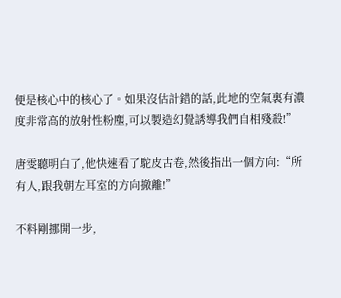便是核心中的核心了。如果沒估計錯的話,此地的空氣裏有濃度非常高的放射性粉塵,可以製造幻覺誘導我們自相殘殺!”

唐雯聽明白了,他快速看了駝皮古卷,然後指出一個方向:“所有人,跟我朝左耳室的方向撤離!”

不料剛挪開一步,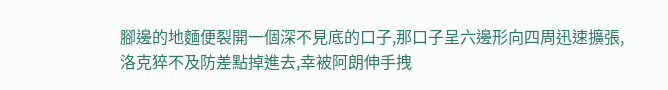腳邊的地麵便裂開一個深不見底的口子,那口子呈六邊形向四周迅速擴張,洛克猝不及防差點掉進去,幸被阿朗伸手拽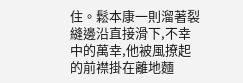住。鬆本康一則溜著裂縫邊沿直接滑下,不幸中的萬幸,他被風撩起的前襟掛在離地麵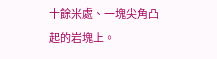十餘米處、一塊尖角凸起的岩塊上。